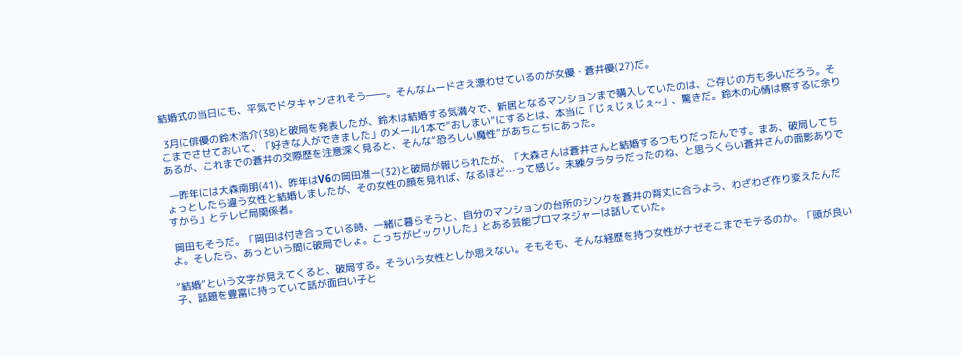結婚式の当日にも、平気でドタキャンされそう――。そんなムードさえ漂わせているのが女優・蒼井優(27)だ。

 3月に俳優の鈴木浩介(38)と破局を発表したが、鈴木は結婚する気満々で、新居となるマンションまで購入していたのは、ご存じの方も多いだろう。そこまでさせておいて、「好きな人ができました」のメール1本で“おしまい”にするとは、本当に「じぇじぇじぇ~」、驚きだ。鈴木の心情は察するに余りあるが、これまでの蒼井の交際歴を注意深く見ると、そんな“恐ろしい魔性”があちこちにあった。

 一昨年には大森南朋(41)、昨年はV6の岡田准一(32)と破局が報じられたが、「大森さんは蒼井さんと結婚するつもりだったんです。まあ、破局してちょっとしたら違う女性と結婚しましたが、その女性の顔を見れば、なるほど…って感じ。未練タラタラだったのね、と思うくらい蒼井さんの面影ありですから」とテレビ局関係者。

 岡田もそうだ。「岡田は付き合っている時、一緒に暮らそうと、自分のマンションの台所のシンクを蒼井の背丈に合うよう、わざわざ作り変えたんだよ。そしたら、あっという間に破局でしょ。こっちがビックリした」とある芸能プロマネジャーは話していた。

“結婚”という文字が見えてくると、破局する。そういう女性としか思えない。そもそも、そんな経歴を持つ女性がナゼそこまでモテるのか。「頭が良い子、話題を豊富に持っていて話が面白い子と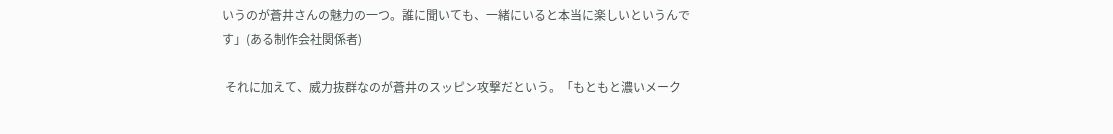いうのが蒼井さんの魅力の一つ。誰に聞いても、一緒にいると本当に楽しいというんです」(ある制作会社関係者)

 それに加えて、威力抜群なのが蒼井のスッピン攻撃だという。「もともと濃いメーク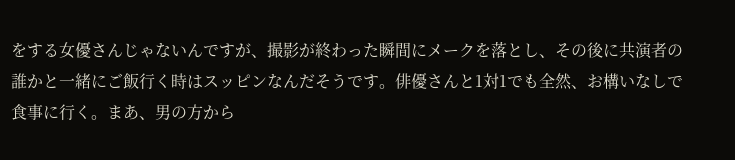をする女優さんじゃないんですが、撮影が終わった瞬間にメークを落とし、その後に共演者の誰かと一緒にご飯行く時はスッピンなんだそうです。俳優さんと1対1でも全然、お構いなしで食事に行く。まあ、男の方から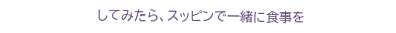してみたら、スッピンで一緒に食事を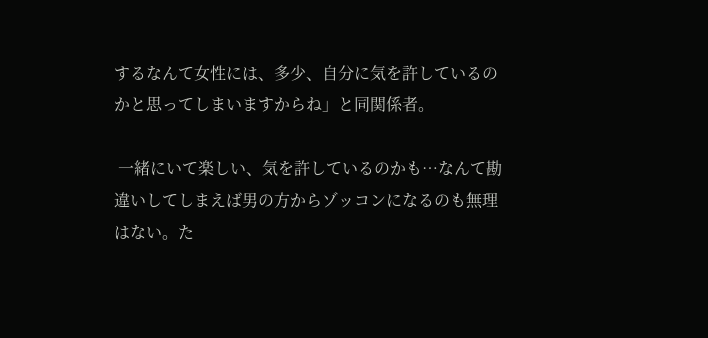するなんて女性には、多少、自分に気を許しているのかと思ってしまいますからね」と同関係者。

 一緒にいて楽しい、気を許しているのかも…なんて勘違いしてしまえば男の方からゾッコンになるのも無理はない。た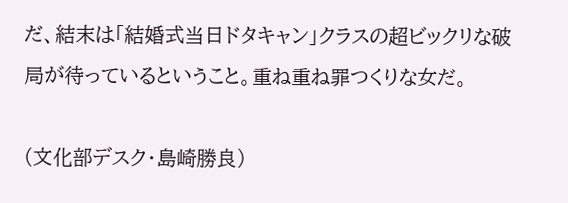だ、結末は「結婚式当日ドタキャン」クラスの超ビックリな破局が待っているということ。重ね重ね罪つくりな女だ。

(文化部デスク・島崎勝良)